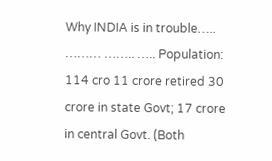Why INDIA is in trouble….. ……… …….. ….. Population: 114 cro 11 crore retired 30 crore in state Govt; 17 crore in central Govt. (Both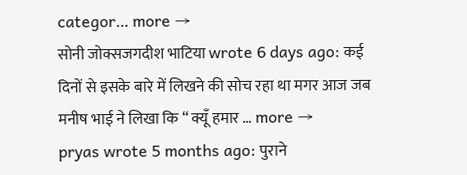categor… more →
सोनी जोक्सजगदीश भाटिया wrote 6 days ago: कई दिनों से इसके बारे में लिखने की सोच रहा था मगर आज जब मनीष भाई ने लिखा कि “ क्यूँ हमार … more →
pryas wrote 5 months ago: पुराने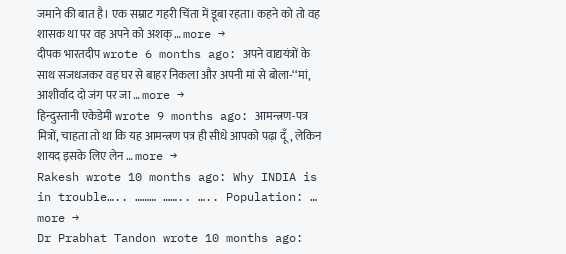जमाने की बात है। एक सम्राट गहरी चिंता में डूबा रहता। कहने को तो वह शासक था पर वह अपने को अशक् … more →
दीपक भारतदीप wrote 6 months ago: अपने वाद्ययंत्रों के साथ सजधजकर वह घर से बाहर निकला और अपनी मां से बोला-‘‘मां, आशीर्वाद दो जंग पर जा … more →
हिन्दुस्तानी एकेडेमी wrote 9 months ago: आमन्त्रण-पत्र मित्रों, चाहता तो था कि यह आमन्त्रण पत्र ही सीधे आपको पढ़ा दूँ, लेकिन शायद इसके लिए लेन … more →
Rakesh wrote 10 months ago: Why INDIA is in trouble….. ……… …….. ….. Population: … more →
Dr Prabhat Tandon wrote 10 months ago: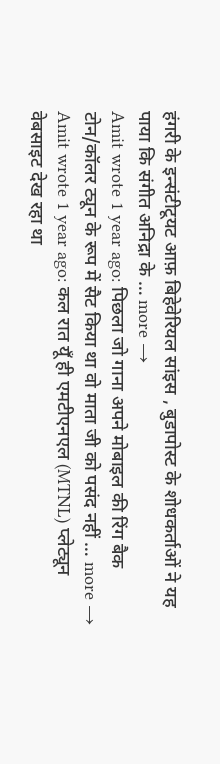हंगरी के इन्संटीटूयट आफ़ बिहेवेरियल सांइस , बुडापोस्ट के शोधकर्ताओं ने यह पाया कि संगीत अनिद्रा के … more →
Amit wrote 1 year ago: पिछला जो गाना अपने मोबाइल की रिंग बैक टोन/कॉलर ट्यून के रूप में सैट किया था वो माता जी को पसंद नहीं … more →
Amit wrote 1 year ago: कल रात यूँ ही एमटीएनएल (MTNL) प्लेट्यून वेबसाइट देख रहा था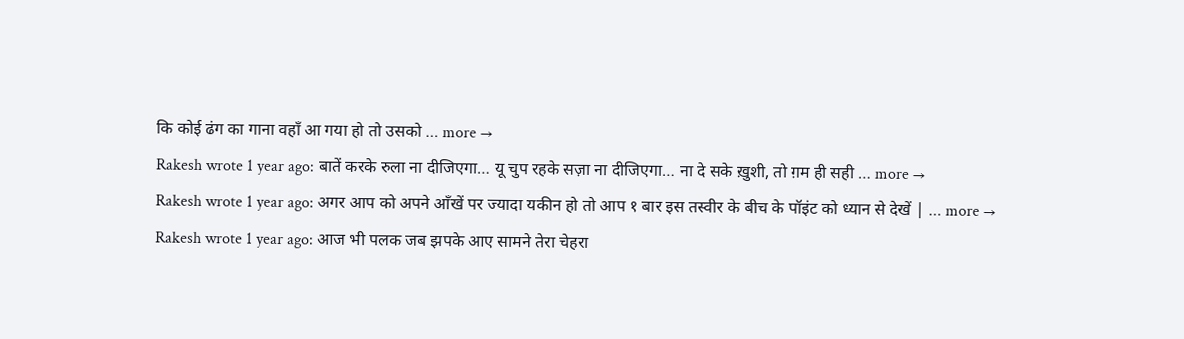कि कोई ढंग का गाना वहाँ आ गया हो तो उसको … more →
Rakesh wrote 1 year ago: बातें करके रुला ना दीजिएगा… यू चुप रहके सज़ा ना दीजिएगा… ना दे सके ख़ुशी, तो ग़म ही सही … more →
Rakesh wrote 1 year ago: अगर आप को अपने ऑंखें पर ज्यादा यकीन हो तो आप १ बार इस तस्वीर के बीच के पॉइंट को ध्यान से देखें | … more →
Rakesh wrote 1 year ago: आज भी पलक जब झपके आए सामने तेरा चेहरा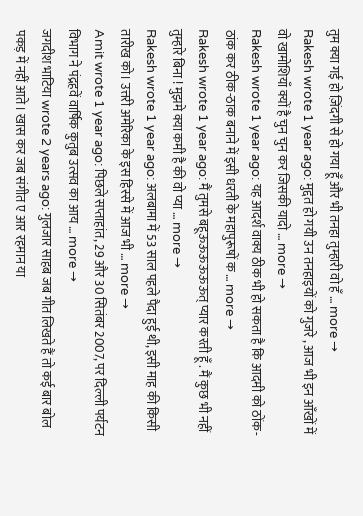तुम क्या गई हो ज़िंदगी से हो गया हूँ और भी तनहा तुम्हारी वो हँ … more →
Rakesh wrote 1 year ago: मुद्दत हो गयी उन तनहाइयों को गुजरे , आज भी इन आँखों में वो खामोशियाँ क्यों है चुन चुन कर जिसकी यादो … more →
Rakesh wrote 1 year ago: यह आदर्श वाक्य ठीक भी हो सकता है कि आदमी को ठोंक-ठांक कर ठीक-ठाक बनाने में इसी धरती के महापुरूषों क … more →
Rakesh wrote 1 year ago: मैं तुमसे बहूऊऊऊऊऊऊत् प्यार करती हूँ . मैं कुछ भी नहीं तुम्हारे बिना ! मुझमे क्या कमी है की वो प्या … more →
Rakesh wrote 1 year ago: अलबामा में 53 साल पहले पैदा हुई थी, इसी माह की किसी तारीख को। उत्तरी अमेरिका के इस हिस्से में आज भी … more →
Amit wrote 1 year ago: पिछले सप्ताहांत, 29 और 30 सितंबर 2007, पर दिल्ली पर्यटन विभाग ने पंद्रहवें वार्षिक कुतुब उत्सव का आय … more →
जगदीश भाटिया wrote 2 years ago: गुलजार साहब जब गीत लिखते हैं तो कई बार बोल पकड़ में नहीं आते। खास कर जब संगीत ए आर रहमान या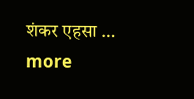शंकर एहसा … more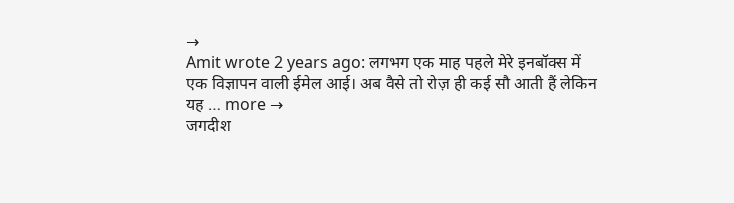→
Amit wrote 2 years ago: लगभग एक माह पहले मेरे इनबॉक्स में एक विज्ञापन वाली ईमेल आई। अब वैसे तो रोज़ ही कई सौ आती हैं लेकिन यह … more →
जगदीश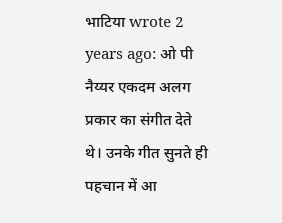भाटिया wrote 2 years ago: ओ पी नैय्यर एकदम अलग प्रकार का संगीत देते थे। उनके गीत सुनते ही पहचान में आ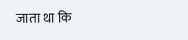जाता था कि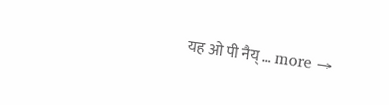यह ओ पी नैय् … more →